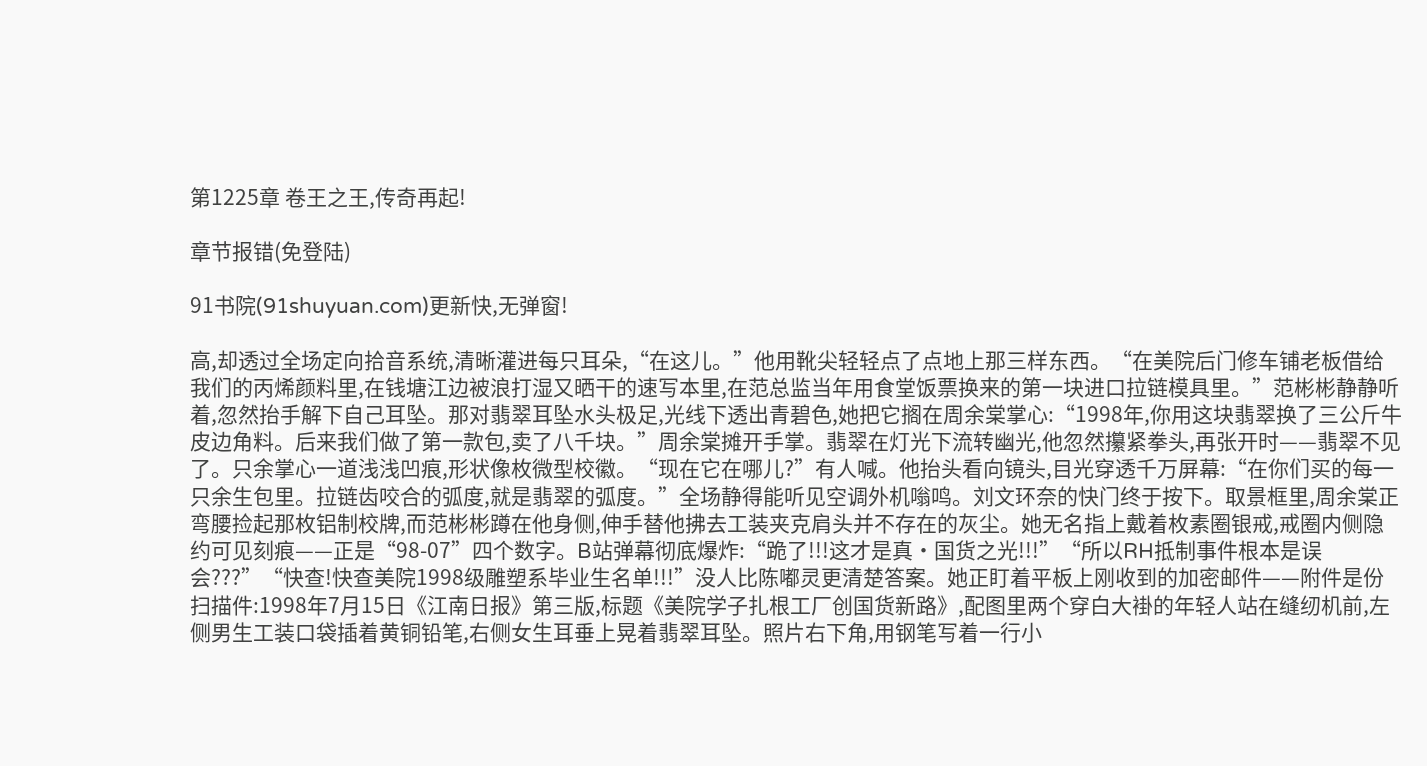第1225章 卷王之王,传奇再起!

章节报错(免登陆)

91书院(91shuyuan.com)更新快,无弹窗!

高,却透过全场定向拾音系统,清晰灌进每只耳朵,“在这儿。”他用靴尖轻轻点了点地上那三样东西。“在美院后门修车铺老板借给我们的丙烯颜料里,在钱塘江边被浪打湿又晒干的速写本里,在范总监当年用食堂饭票换来的第一块进口拉链模具里。”范彬彬静静听着,忽然抬手解下自己耳坠。那对翡翠耳坠水头极足,光线下透出青碧色,她把它搁在周余棠掌心:“1998年,你用这块翡翠换了三公斤牛皮边角料。后来我们做了第一款包,卖了八千块。”周余棠摊开手掌。翡翠在灯光下流转幽光,他忽然攥紧拳头,再张开时——翡翠不见了。只余掌心一道浅浅凹痕,形状像枚微型校徽。“现在它在哪儿?”有人喊。他抬头看向镜头,目光穿透千万屏幕:“在你们买的每一只余生包里。拉链齿咬合的弧度,就是翡翠的弧度。”全场静得能听见空调外机嗡鸣。刘文环奈的快门终于按下。取景框里,周余棠正弯腰捡起那枚铝制校牌,而范彬彬蹲在他身侧,伸手替他拂去工装夹克肩头并不存在的灰尘。她无名指上戴着枚素圈银戒,戒圈内侧隐约可见刻痕——正是“98-07”四个数字。B站弹幕彻底爆炸:“跪了!!!这才是真·国货之光!!!”“所以RH抵制事件根本是误会???”“快查!快查美院1998级雕塑系毕业生名单!!!”没人比陈嘟灵更清楚答案。她正盯着平板上刚收到的加密邮件——附件是份扫描件:1998年7月15日《江南日报》第三版,标题《美院学子扎根工厂创国货新路》,配图里两个穿白大褂的年轻人站在缝纫机前,左侧男生工装口袋插着黄铜铅笔,右侧女生耳垂上晃着翡翠耳坠。照片右下角,用钢笔写着一行小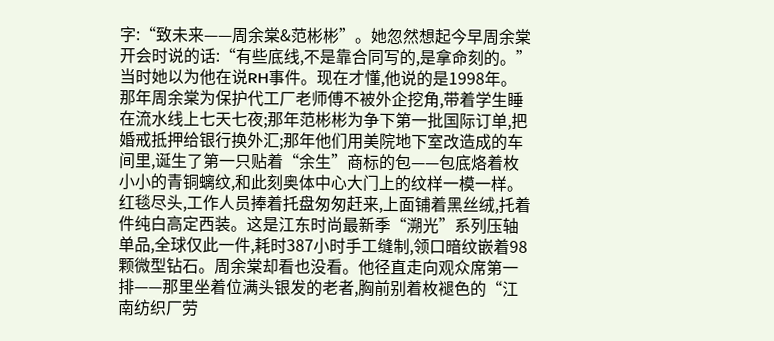字:“致未来——周余棠&范彬彬”。她忽然想起今早周余棠开会时说的话:“有些底线,不是靠合同写的,是拿命刻的。”当时她以为他在说RH事件。现在才懂,他说的是1998年。那年周余棠为保护代工厂老师傅不被外企挖角,带着学生睡在流水线上七天七夜;那年范彬彬为争下第一批国际订单,把婚戒抵押给银行换外汇;那年他们用美院地下室改造成的车间里,诞生了第一只贴着“余生”商标的包——包底烙着枚小小的青铜螭纹,和此刻奥体中心大门上的纹样一模一样。红毯尽头,工作人员捧着托盘匆匆赶来,上面铺着黑丝绒,托着件纯白高定西装。这是江东时尚最新季“溯光”系列压轴单品,全球仅此一件,耗时387小时手工缝制,领口暗纹嵌着98颗微型钻石。周余棠却看也没看。他径直走向观众席第一排——那里坐着位满头银发的老者,胸前别着枚褪色的“江南纺织厂劳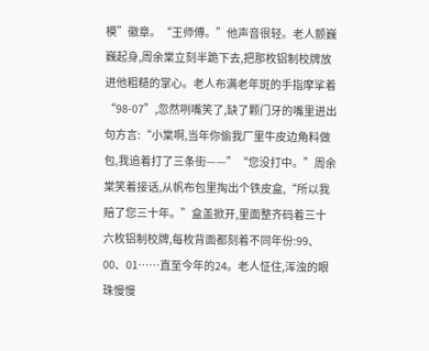模”徽章。“王师傅。”他声音很轻。老人颤巍巍起身,周余棠立刻半跪下去,把那枚铝制校牌放进他粗糙的掌心。老人布满老年斑的手指摩挲着“98-07”,忽然咧嘴笑了,缺了颗门牙的嘴里迸出句方言:“小棠啊,当年你偷我厂里牛皮边角料做包,我追着打了三条街——”“您没打中。”周余棠笑着接话,从帆布包里掏出个铁皮盒,“所以我赔了您三十年。”盒盖掀开,里面整齐码着三十六枚铝制校牌,每枚背面都刻着不同年份:99、00、01……直至今年的24。老人怔住,浑浊的眼珠慢慢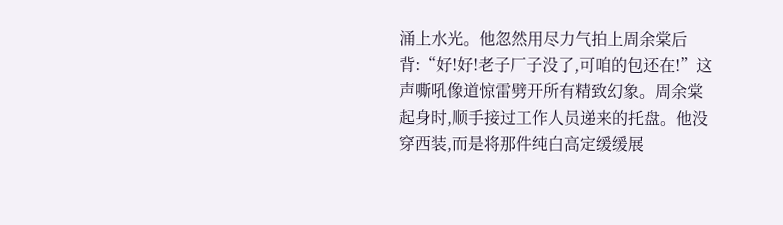涌上水光。他忽然用尽力气拍上周余棠后背:“好!好!老子厂子没了,可咱的包还在!”这声嘶吼像道惊雷劈开所有精致幻象。周余棠起身时,顺手接过工作人员递来的托盘。他没穿西装,而是将那件纯白高定缓缓展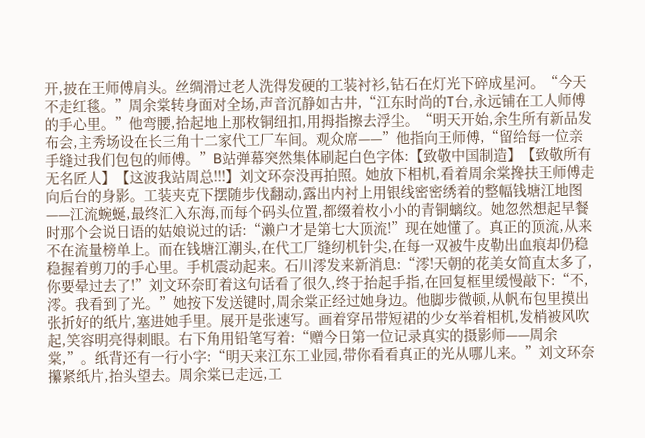开,披在王师傅肩头。丝绸滑过老人洗得发硬的工装衬衫,钻石在灯光下碎成星河。“今天不走红毯。”周余棠转身面对全场,声音沉静如古井,“江东时尚的T台,永远铺在工人师傅的手心里。”他弯腰,拾起地上那枚铜纽扣,用拇指擦去浮尘。“明天开始,余生所有新品发布会,主秀场设在长三角十二家代工厂车间。观众席——”他指向王师傅,“留给每一位亲手缝过我们包包的师傅。”B站弹幕突然集体刷起白色字体:【致敬中国制造】【致敬所有无名匠人】【这波我站周总!!!】刘文环奈没再拍照。她放下相机,看着周余棠搀扶王师傅走向后台的身影。工装夹克下摆随步伐翻动,露出内衬上用银线密密绣着的整幅钱塘江地图——江流蜿蜒,最终汇入东海,而每个码头位置,都缀着枚小小的青铜螭纹。她忽然想起早餐时那个会说日语的姑娘说过的话:“濑户才是第七大顶流!”现在她懂了。真正的顶流,从来不在流量榜单上。而在钱塘江潮头,在代工厂缝纫机针尖,在每一双被牛皮勒出血痕却仍稳稳握着剪刀的手心里。手机震动起来。石川澪发来新消息:“澪!天朝的花美女简直太多了,你要晕过去了!”刘文环奈盯着这句话看了很久,终于抬起手指,在回复框里缓慢敲下:“不,澪。我看到了光。”她按下发送键时,周余棠正经过她身边。他脚步微顿,从帆布包里摸出张折好的纸片,塞进她手里。展开是张速写。画着穿吊带短裙的少女举着相机,发梢被风吹起,笑容明亮得刺眼。右下角用铅笔写着:“赠今日第一位记录真实的摄影师——周余棠,”。纸背还有一行小字:“明天来江东工业园,带你看看真正的光从哪儿来。”刘文环奈攥紧纸片,抬头望去。周余棠已走远,工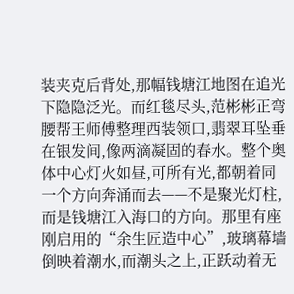装夹克后背处,那幅钱塘江地图在追光下隐隐泛光。而红毯尽头,范彬彬正弯腰帮王师傅整理西装领口,翡翠耳坠垂在银发间,像两滴凝固的春水。整个奥体中心灯火如昼,可所有光,都朝着同一个方向奔涌而去——不是聚光灯柱,而是钱塘江入海口的方向。那里有座刚启用的“余生匠造中心”,玻璃幕墙倒映着潮水,而潮头之上,正跃动着无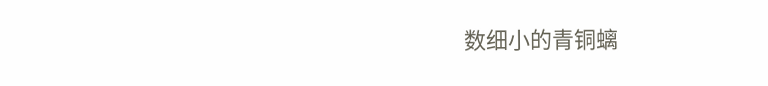数细小的青铜螭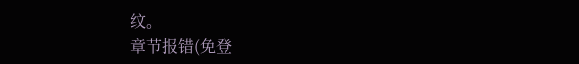纹。
章节报错(免登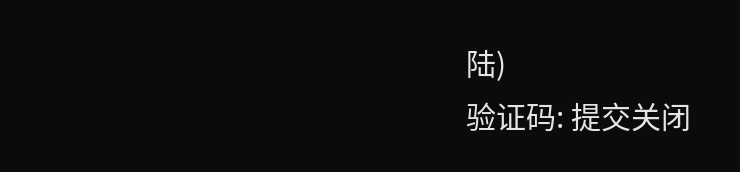陆)
验证码: 提交关闭